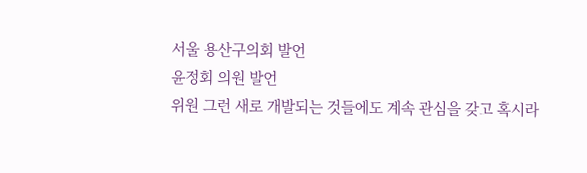서울 용산구의회 발언
윤정회 의원 발언
위원 그런 새로 개발되는 것들에도 계속 관심을 갖고 혹시라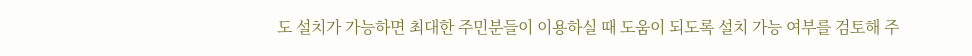도 설치가 가능하면 최대한 주민분들이 이용하실 때 도움이 되도록 설치 가능 여부를 검토해 주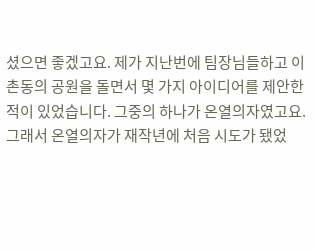셨으면 좋겠고요. 제가 지난번에 팀장님들하고 이촌동의 공원을 돌면서 몇 가지 아이디어를 제안한 적이 있었습니다. 그중의 하나가 온열의자였고요.
그래서 온열의자가 재작년에 처음 시도가 됐었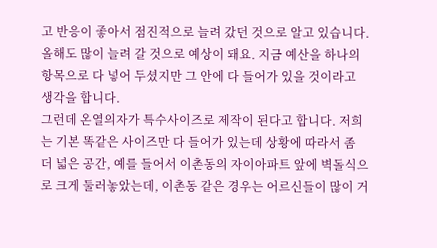고 반응이 좋아서 점진적으로 늘려 갔던 것으로 알고 있습니다. 올해도 많이 늘려 갈 것으로 예상이 돼요. 지금 예산을 하나의 항목으로 다 넣어 두셨지만 그 안에 다 들어가 있을 것이라고 생각을 합니다.
그런데 온열의자가 특수사이즈로 제작이 된다고 합니다. 저희는 기본 똑같은 사이즈만 다 들어가 있는데 상황에 따라서 좀 더 넓은 공간, 예를 들어서 이촌동의 자이아파트 앞에 벽돌식으로 크게 둘러놓았는데, 이촌동 같은 경우는 어르신들이 많이 거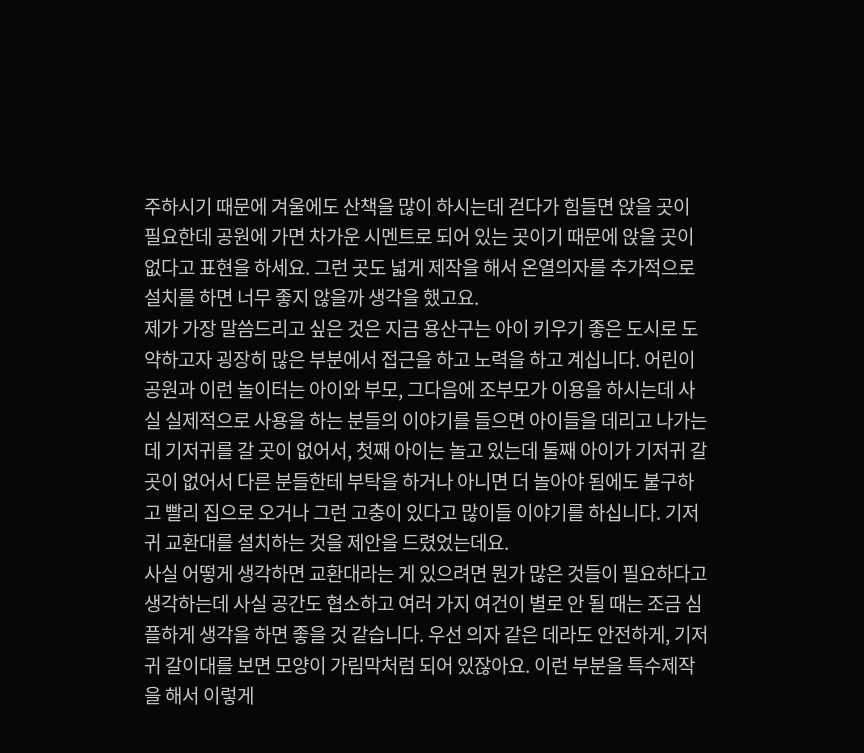주하시기 때문에 겨울에도 산책을 많이 하시는데 걷다가 힘들면 앉을 곳이 필요한데 공원에 가면 차가운 시멘트로 되어 있는 곳이기 때문에 앉을 곳이 없다고 표현을 하세요. 그런 곳도 넓게 제작을 해서 온열의자를 추가적으로 설치를 하면 너무 좋지 않을까 생각을 했고요.
제가 가장 말씀드리고 싶은 것은 지금 용산구는 아이 키우기 좋은 도시로 도약하고자 굉장히 많은 부분에서 접근을 하고 노력을 하고 계십니다. 어린이공원과 이런 놀이터는 아이와 부모, 그다음에 조부모가 이용을 하시는데 사실 실제적으로 사용을 하는 분들의 이야기를 들으면 아이들을 데리고 나가는데 기저귀를 갈 곳이 없어서, 첫째 아이는 놀고 있는데 둘째 아이가 기저귀 갈 곳이 없어서 다른 분들한테 부탁을 하거나 아니면 더 놀아야 됨에도 불구하고 빨리 집으로 오거나 그런 고충이 있다고 많이들 이야기를 하십니다. 기저귀 교환대를 설치하는 것을 제안을 드렸었는데요.
사실 어떻게 생각하면 교환대라는 게 있으려면 뭔가 많은 것들이 필요하다고 생각하는데 사실 공간도 협소하고 여러 가지 여건이 별로 안 될 때는 조금 심플하게 생각을 하면 좋을 것 같습니다. 우선 의자 같은 데라도 안전하게, 기저귀 갈이대를 보면 모양이 가림막처럼 되어 있잖아요. 이런 부분을 특수제작을 해서 이렇게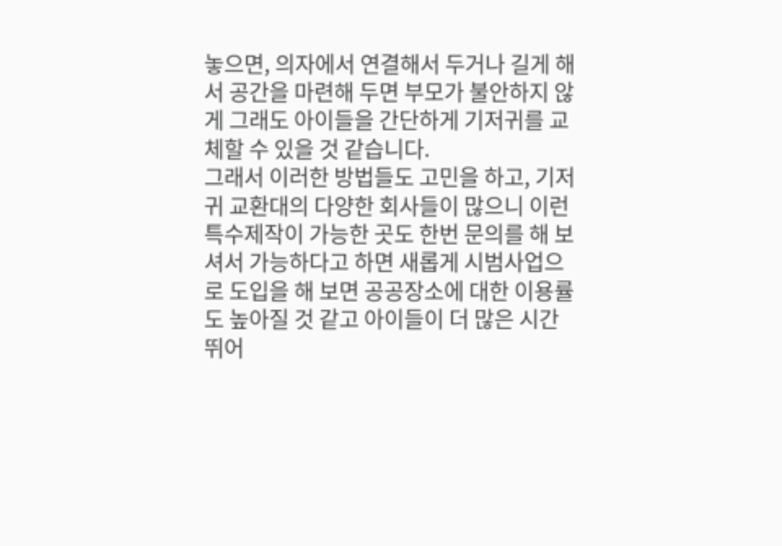놓으면, 의자에서 연결해서 두거나 길게 해서 공간을 마련해 두면 부모가 불안하지 않게 그래도 아이들을 간단하게 기저귀를 교체할 수 있을 것 같습니다.
그래서 이러한 방법들도 고민을 하고, 기저귀 교환대의 다양한 회사들이 많으니 이런 특수제작이 가능한 곳도 한번 문의를 해 보셔서 가능하다고 하면 새롭게 시범사업으로 도입을 해 보면 공공장소에 대한 이용률도 높아질 것 같고 아이들이 더 많은 시간 뛰어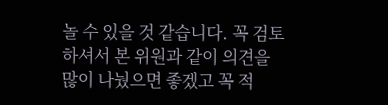놀 수 있을 것 같습니다. 꼭 검토하셔서 본 위원과 같이 의견을 많이 나눴으면 좋겠고 꼭 적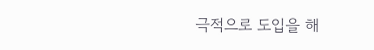극적으로 도입을 해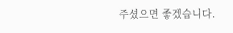주셨으면 좋겠습니다.